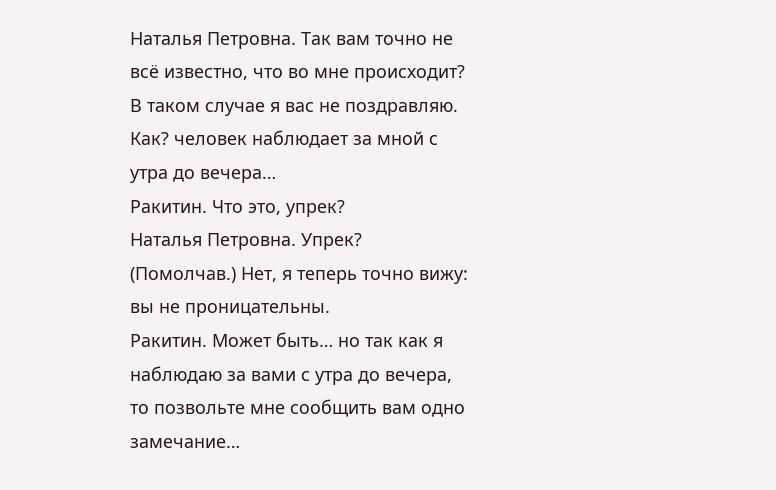Наталья Петровна. Так вам точно не всё известно, что во мне происходит? В таком случае я вас не поздравляю. Как? человек наблюдает за мной с утра до вечера…
Ракитин. Что это, упрек?
Наталья Петровна. Упрек? (Помолчав.) Нет, я теперь точно вижу: вы не проницательны.
Ракитин. Может быть… но так как я наблюдаю за вами с утра до вечера, то позвольте мне сообщить вам одно замечание…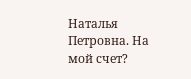Наталья Петровна. На мой счет?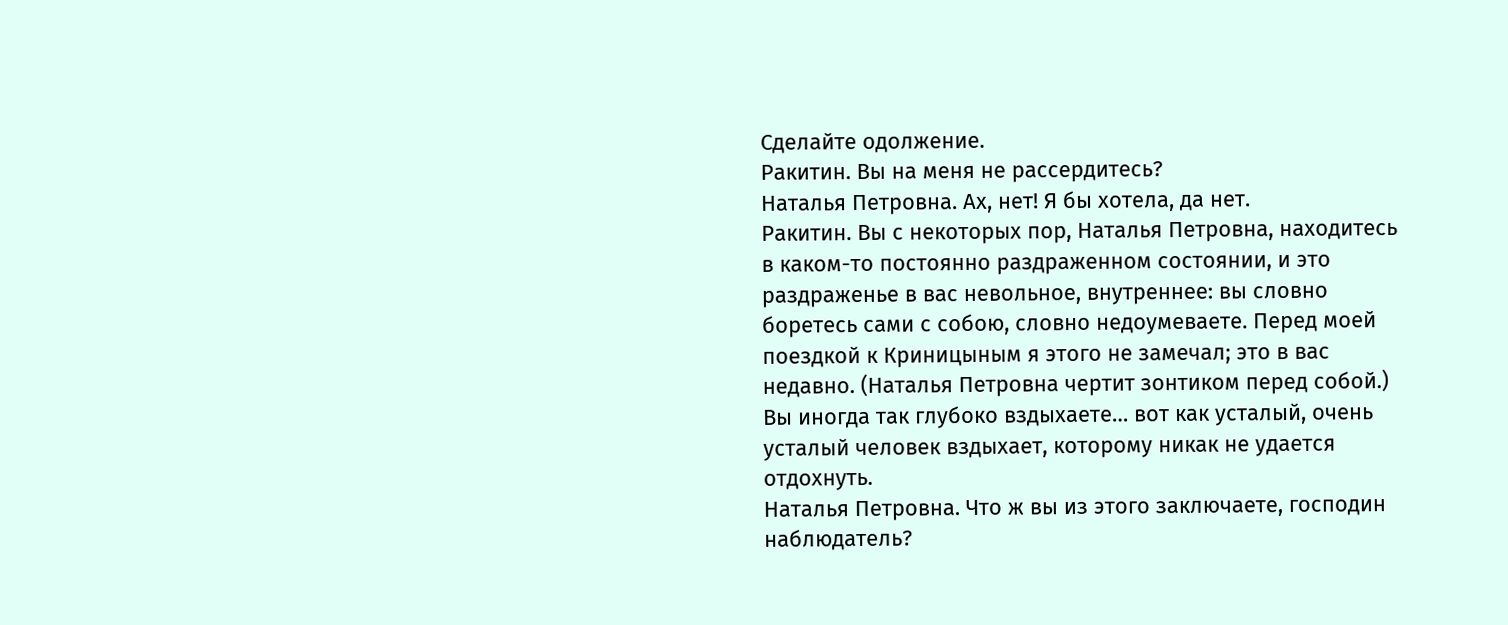Сделайте одолжение.
Ракитин. Вы на меня не рассердитесь?
Наталья Петровна. Ах, нет! Я бы хотела, да нет.
Ракитин. Вы с некоторых пор, Наталья Петровна, находитесь в каком-то постоянно раздраженном состоянии, и это раздраженье в вас невольное, внутреннее: вы словно боретесь сами с собою, словно недоумеваете. Перед моей поездкой к Криницыным я этого не замечал; это в вас недавно. (Наталья Петровна чертит зонтиком перед собой.) Вы иногда так глубоко вздыхаете… вот как усталый, очень усталый человек вздыхает, которому никак не удается отдохнуть.
Наталья Петровна. Что ж вы из этого заключаете, господин наблюдатель?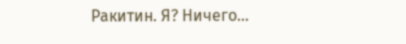Ракитин. Я? Ничего…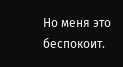Но меня это беспокоит.